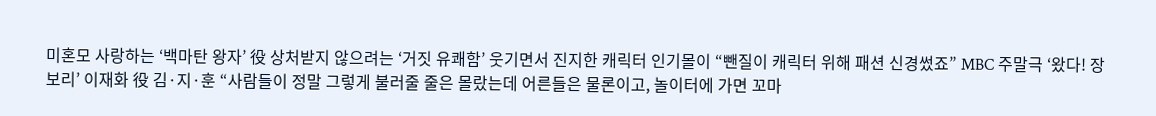미혼모 사랑하는 ‘백마탄 왕자’ 役 상처받지 않으려는 ‘거짓 유쾌함’ 웃기면서 진지한 캐릭터 인기몰이 “뺀질이 캐릭터 위해 패션 신경썼죠” MBC 주말극 ‘왔다! 장보리’ 이재화 役 김·지·훈 “사람들이 정말 그렇게 불러줄 줄은 몰랐는데 어른들은 물론이고, 놀이터에 가면 꼬마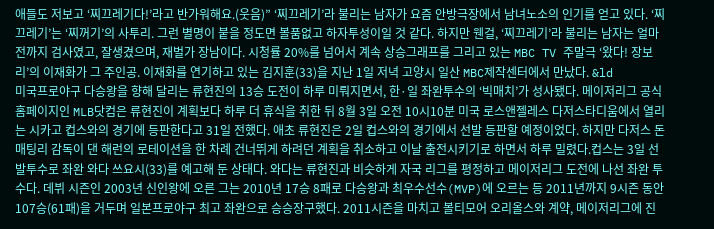애들도 저보고 ‘찌끄레기다!’라고 반가워해요.(웃음)” ‘찌끄레기’라 불리는 남자가 요즘 안방극장에서 남녀노소의 인기를 얻고 있다. ‘찌끄레기’는 ‘찌꺼기’의 사투리. 그런 별명이 붙을 정도면 볼품없고 하자투성이일 것 같다. 하지만 웬걸, ‘찌끄레기’라 불리는 남자는 얼마 전까지 검사였고, 잘생겼으며, 재벌가 장남이다. 시청률 20%를 넘어서 계속 상승그래프를 그리고 있는 MBC TV 주말극 ‘왔다! 장보리’의 이재화가 그 주인공. 이재화를 연기하고 있는 김지훈(33)을 지난 1일 저녁 고양시 일산 MBC제작센터에서 만났다. &ld
미국프로야구 다승왕을 향해 달리는 류현진의 13승 도전이 하루 미뤄지면서, 한·일 좌완투수의 ‘빅매치’가 성사됐다. 메이저리그 공식홈페이지인 MLB닷컴은 류현진이 계획보다 하루 더 휴식을 취한 뒤 8월 3일 오전 10시10분 미국 로스앤젤레스 다저스타디움에서 열리는 시카고 컵스와의 경기에 등판한다고 31일 전했다. 애초 류현진은 2일 컵스와의 경기에서 선발 등판할 예정이었다. 하지만 다저스 돈 매팅리 감독이 댄 해런의 로테이션을 한 차례 건너뛰게 하려던 계획을 취소하고 이날 출전시키기로 하면서 하루 밀렸다.컵스는 3일 선발투수로 좌완 와다 쓰요시(33)를 예고해 둔 상태다. 와다는 류현진과 비슷하게 자국 리그를 평정하고 메이저리그 도전에 나선 좌완 투수다. 데뷔 시즌인 2003년 신인왕에 오른 그는 2010년 17승 8패로 다승왕과 최우수선수(MVP)에 오르는 등 2011년까지 9시즌 동안 107승(61패)을 거두며 일본프로야구 최고 좌완으로 승승장구했다. 2011시즌을 마치고 볼티모어 오리올스와 계약, 메이저리그에 진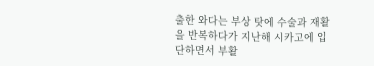출한 와다는 부상 탓에 수술과 재활을 반복하다가 지난해 시카고에 입단하면서 부활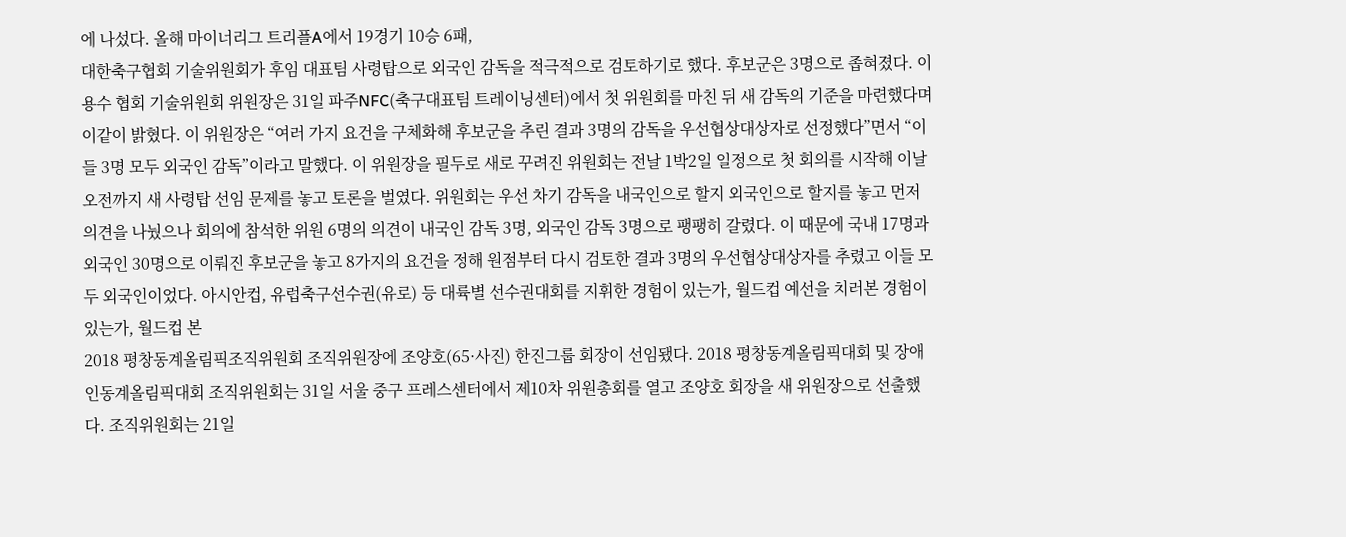에 나섰다. 올해 마이너리그 트리플A에서 19경기 10승 6패,
대한축구협회 기술위원회가 후임 대표팀 사령탑으로 외국인 감독을 적극적으로 검토하기로 했다. 후보군은 3명으로 좁혀졌다. 이용수 협회 기술위원회 위원장은 31일 파주NFC(축구대표팀 트레이닝센터)에서 첫 위원회를 마친 뒤 새 감독의 기준을 마련했다며 이같이 밝혔다. 이 위원장은 “여러 가지 요건을 구체화해 후보군을 추린 결과 3명의 감독을 우선협상대상자로 선정했다”면서 “이들 3명 모두 외국인 감독”이라고 말했다. 이 위원장을 필두로 새로 꾸려진 위원회는 전날 1박2일 일정으로 첫 회의를 시작해 이날 오전까지 새 사령탑 선임 문제를 놓고 토론을 벌였다. 위원회는 우선 차기 감독을 내국인으로 할지 외국인으로 할지를 놓고 먼저 의견을 나눴으나 회의에 참석한 위원 6명의 의견이 내국인 감독 3명, 외국인 감독 3명으로 팽팽히 갈렸다. 이 때문에 국내 17명과 외국인 30명으로 이뤄진 후보군을 놓고 8가지의 요건을 정해 원점부터 다시 검토한 결과 3명의 우선협상대상자를 추렸고 이들 모두 외국인이었다. 아시안컵, 유럽축구선수권(유로) 등 대륙별 선수권대회를 지휘한 경험이 있는가, 월드컵 예선을 치러본 경험이 있는가, 월드컵 본
2018 평창동계올림픽조직위원회 조직위원장에 조양호(65·사진) 한진그룹 회장이 선임됐다. 2018 평창동계올림픽대회 및 장애인동계올림픽대회 조직위원회는 31일 서울 중구 프레스센터에서 제10차 위원총회를 열고 조양호 회장을 새 위원장으로 선출했다. 조직위원회는 21일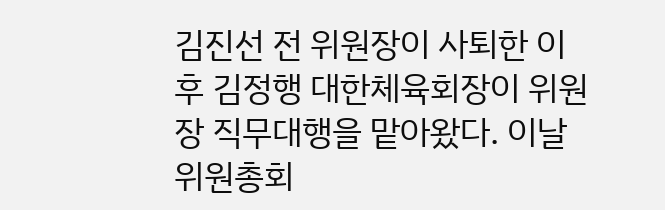김진선 전 위원장이 사퇴한 이후 김정행 대한체육회장이 위원장 직무대행을 맡아왔다. 이날 위원총회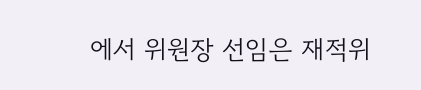에서 위원장 선임은 재적위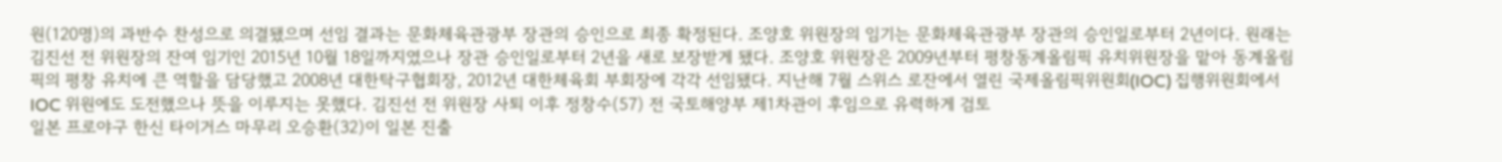원(120명)의 과반수 찬성으로 의결됐으며 선임 결과는 문화체육관광부 장관의 승인으로 최종 확정된다. 조양호 위원장의 임기는 문화체육관광부 장관의 승인일로부터 2년이다. 원래는 김진선 전 위원장의 잔여 임기인 2015년 10월 18일까지였으나 장관 승인일로부터 2년을 새로 보장받게 됐다. 조양호 위원장은 2009년부터 평창동계올림픽 유치위원장을 맡아 동계올림픽의 평창 유치에 큰 역할을 담당했고 2008년 대한탁구협회장, 2012년 대한체육회 부회장에 각각 선임됐다. 지난해 7월 스위스 로잔에서 열린 국제올림픽위원회(IOC) 집행위원회에서 IOC 위원에도 도전했으나 뜻을 이루지는 못했다. 김진선 전 위원장 사퇴 이후 정창수(57) 전 국토해양부 제1차관이 후임으로 유력하게 검토
일본 프로야구 한신 타이거스 마무리 오승환(32)이 일본 진출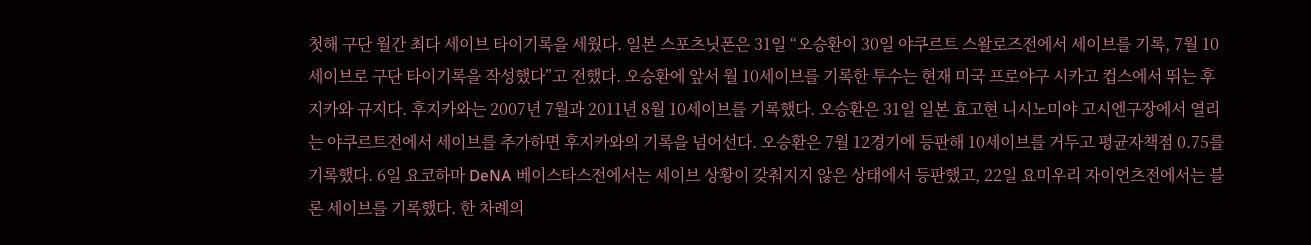첫해 구단 월간 최다 세이브 타이기록을 세웠다. 일본 스포츠닛폰은 31일 “오승환이 30일 야쿠르트 스왈로즈전에서 세이브를 기록, 7월 10세이브로 구단 타이기록을 작성했다”고 전했다. 오승환에 앞서 월 10세이브를 기록한 투수는 현재 미국 프로야구 시카고 컵스에서 뛰는 후지카와 규지다. 후지카와는 2007년 7월과 2011년 8월 10세이브를 기록했다. 오승환은 31일 일본 효고현 니시노미야 고시엔구장에서 열리는 야쿠르트전에서 세이브를 추가하면 후지카와의 기록을 넘어선다. 오승환은 7월 12경기에 등판해 10세이브를 거두고 평균자책점 0.75를 기록했다. 6일 요코하마 DeNA 베이스타스전에서는 세이브 상황이 갖춰지지 않은 상태에서 등판했고, 22일 요미우리 자이언츠전에서는 블론 세이브를 기록했다. 한 차례의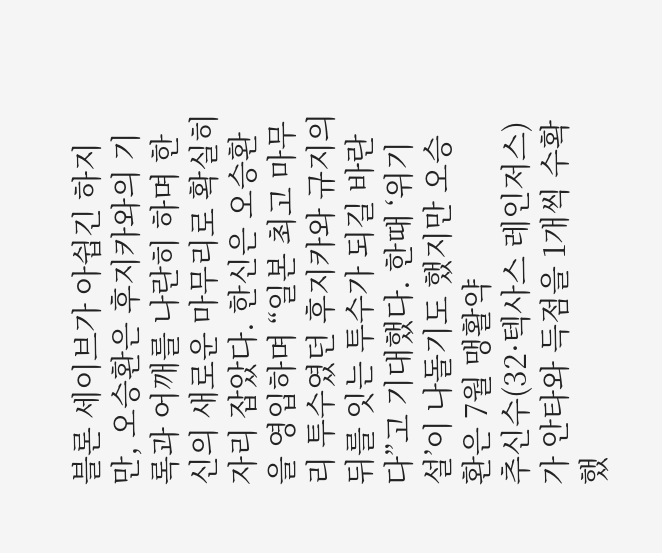블론 세이브가 아쉽긴 하지만, 오승환은 후지카와의 기록과 어깨를 나란히 하며 한신의 새로운 마무리로 확실히 자리 잡았다. 한신은 오승환을 영입하며 “일본 최고 마무리 투수였던 후지카와 규지의 뒤를 잇는 투수가 되길 바란다”고 기대했다. 한때 ‘위기설’이 나돌기도 했지만 오승환은 7월 맹활약
추신수(32·텍사스 레인저스)가 안타와 득점을 1개씩 수확했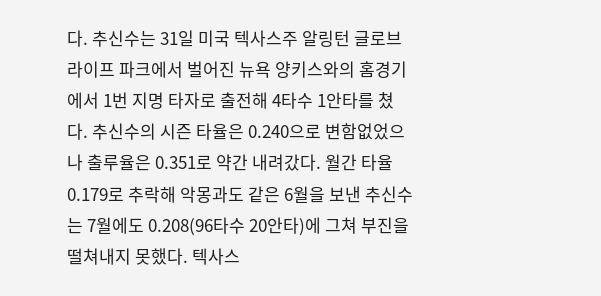다. 추신수는 31일 미국 텍사스주 알링턴 글로브 라이프 파크에서 벌어진 뉴욕 양키스와의 홈경기에서 1번 지명 타자로 출전해 4타수 1안타를 쳤다. 추신수의 시즌 타율은 0.240으로 변함없었으나 출루율은 0.351로 약간 내려갔다. 월간 타율 0.179로 추락해 악몽과도 같은 6월을 보낸 추신수는 7월에도 0.208(96타수 20안타)에 그쳐 부진을 떨쳐내지 못했다. 텍사스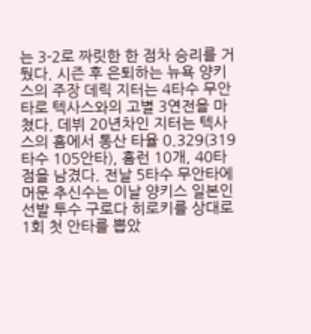는 3-2로 짜릿한 한 점차 승리를 거뒀다. 시즌 후 은퇴하는 뉴욕 양키스의 주장 데릭 지터는 4타수 무안타로 텍사스와의 고별 3연전을 마쳤다. 데뷔 20년차인 지터는 텍사스의 홈에서 통산 타율 0.329(319타수 105안타), 홈런 10개, 40타점을 남겼다. 전날 5타수 무안타에 머문 추신수는 이날 양키스 일본인 선발 투수 구로다 히로키를 상대로 1회 첫 안타를 뽑았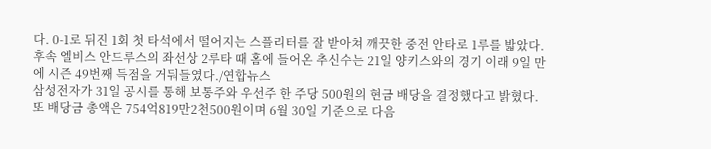다. 0-1로 뒤진 1회 첫 타석에서 떨어지는 스플리터를 잘 받아쳐 깨끗한 중전 안타로 1루를 밟았다. 후속 엘비스 안드루스의 좌선상 2루타 때 홈에 들어온 추신수는 21일 양키스와의 경기 이래 9일 만에 시즌 49번째 득점을 거둬들였다./연합뉴스
삼성전자가 31일 공시를 통해 보통주와 우선주 한 주당 500원의 현금 배당을 결정했다고 밝혔다. 또 배당금 총액은 754억819만2천500원이며 6월 30일 기준으로 다음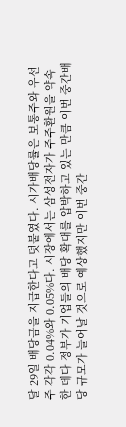달 29일 배당금을 지급한다고 덧붙였다. 시가배당률은 보통주와 우선주 각각 0.04%와 0.05%다. 시장에서는 삼성전자가 주주환원을 약속한 데다 정부가 기업들의 배당 확대를 압박하고 있는 만큼 이번 중간배당 규모가 늘어날 것으로 예상했지만 이번 중간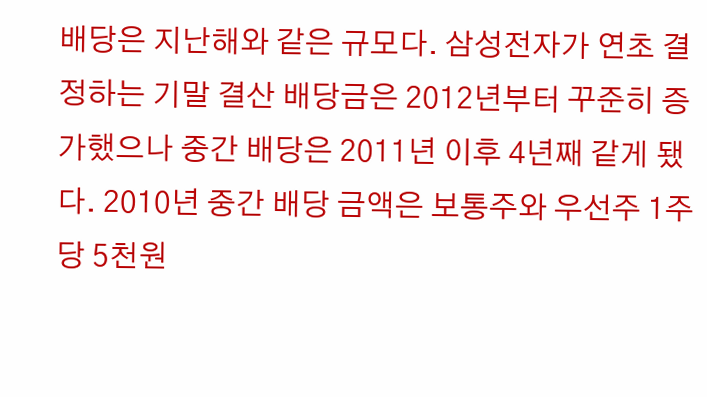배당은 지난해와 같은 규모다. 삼성전자가 연초 결정하는 기말 결산 배당금은 2012년부터 꾸준히 증가했으나 중간 배당은 2011년 이후 4년째 같게 됐다. 2010년 중간 배당 금액은 보통주와 우선주 1주당 5천원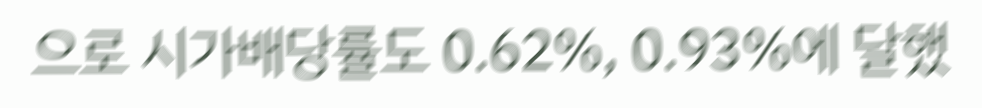으로 시가배당률도 0.62%, 0.93%에 달했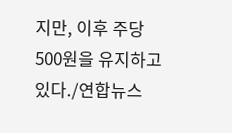지만, 이후 주당 500원을 유지하고 있다./연합뉴스